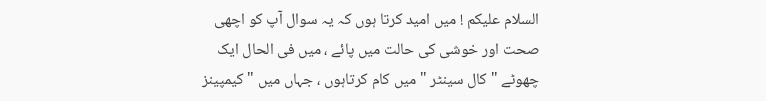السلام علیکم ! میں امید کرتا ہوں کہ یہ سوال آپ کو اچھی صحت اور خوشی کی حالت میں پائے ، میں فی الحال ایک چھوٹے " کال سینٹر " میں کام کرتاہوں ، جہاں میں " کیمپینز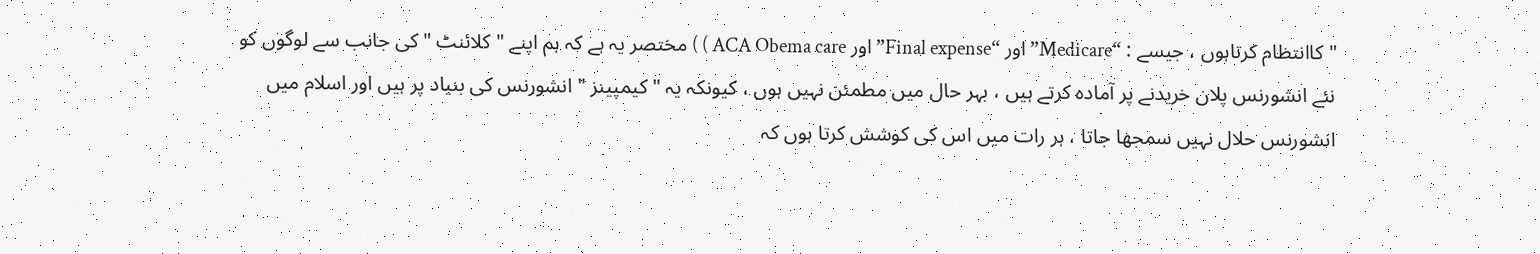" کاانتظام کرتاہوں ، جیسے : “Medicare”اور “Final expense”اور ACA Obema care ) ) مختصر یہ ہے کہ ہم اپنے " کلائنٹ " کی جانب سے لوگوں کو نئے انشورنس پلان خریدنے پر آمادہ کرتے ہیں ، بہر حال میں مطمئن نہیں ہوں ، کیونکہ یہ " کیمپینز " انشورنس کی بنیاد پر ہیں اور اسلام میں انشورنس حلال نہیں سمجھا جاتا ، ہر رات میں اس کی کوشش کرتا ہوں کہ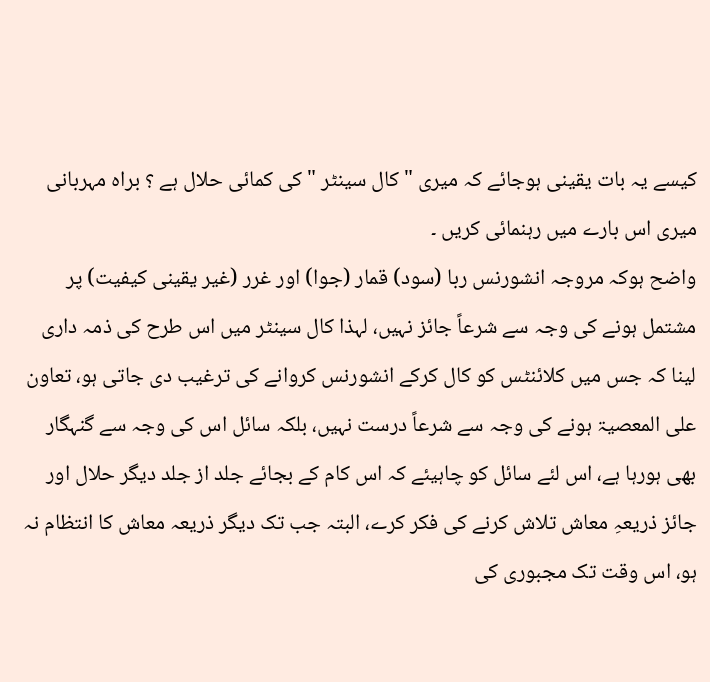کیسے یہ بات یقینی ہوجائے کہ میری " کال سینٹر " کی کمائی حلال ہے ؟ براہ مہربانی میری اس بارے میں رہنمائی کریں ۔
واضح ہوکہ مروجہ انشورنس ربا (سود) قمار (جوا) اور غرر (غیر یقینی کیفیت) پر مشتمل ہونے کی وجہ سے شرعاً جائز نہیں، لہذا کال سینٹر میں اس طرح کی ذمہ داری لینا کہ جس میں کلائنٹس کو کال کرکے انشورنس کروانے کی ترغیب دی جاتی ہو، تعاون علی المعصیۃ ہونے کی وجہ سے شرعاً درست نہیں، بلکہ سائل اس کی وجہ سے گنہگار بھی ہورہا ہے، اس لئے سائل کو چاہیئے کہ اس کام کے بجائے جلد از جلد دیگر حلال اور جائز ذریعہِ معاش تلاش کرنے کی فکر کرے، البتہ جب تک دیگر ذریعہ معاش کا انتظام نہ ہو، اس وقت تک مجبوری کی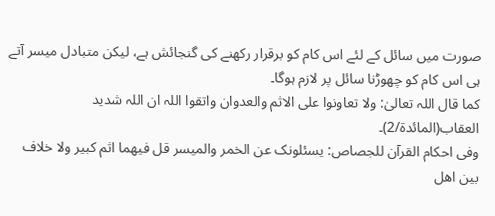صورت میں سائل کے لئے اس کام کو برقرار رکھنے کی گنجائش ہے، لیکن متبادل میسر آتے ہی اس کام کو چھوڑنا سائل پر لازم ہوگا۔
کما قال اللہ تعالیٰ: ولا تعاونوا علی الاثم والعدوان واتقوا اللہ ان اللہ شدید العقاب(المائدۃ/2)۔
وفی احکام القرآن للجصاص: یسئلونک عن الخمر والمیسر قل فیھما اثم کبیر ولا خلاف بین اھل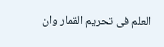العلم فی تحریم القمار وان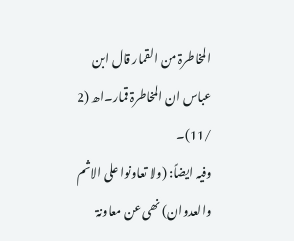المخاطرۃ من القمار قال ابن عباس ان المخاطرۃ قمار۔اھ (2 /11)۔
وفیہ ایضاً: (ولا تعاونوا علی الاثم والعدوان) نھی عن معاونۃ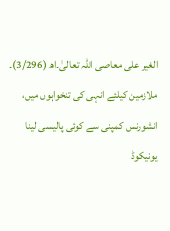الغیر علی معاصی اللہ تعالیٰ۔اھ (3/296)۔
ملازمین کیلئے انہی کی تنخواہوں میں، انشورنس کمپنی سے کوئی پالیسی لینا
یونیکوڈ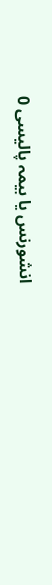انشورنس یا بیمہ پالیسی 0